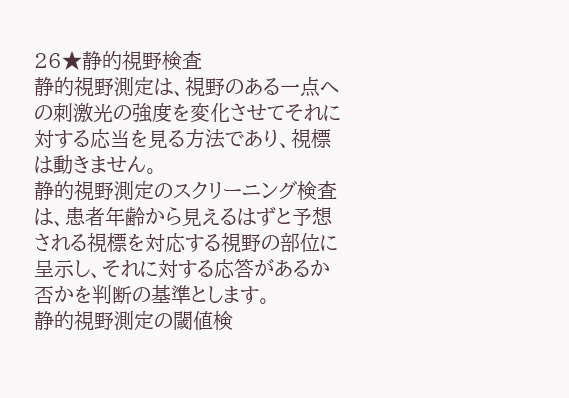26★静的視野検査
静的視野測定は、視野のある一点への刺激光の強度を変化させてそれに対する応当を見る方法であり、視標は動きません。
静的視野測定のスクリーニング検査は、患者年齢から見えるはずと予想される視標を対応する視野の部位に呈示し、それに対する応答があるか否かを判断の基準とします。
静的視野測定の閾値検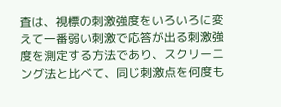査は、視標の刺激強度をいろいろに変えて一番弱い刺激で応答が出る刺激強度を測定する方法であり、スクリーニング法と比べて、同じ刺激点を何度も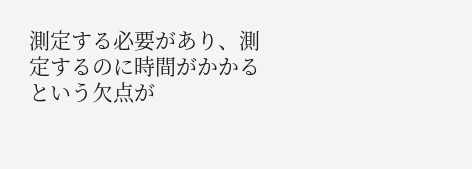測定する必要があり、測定するのに時間がかかるという欠点が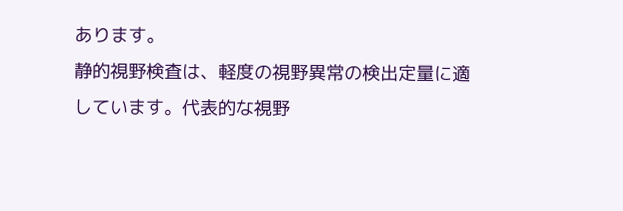あります。
静的視野検査は、軽度の視野異常の検出定量に適しています。代表的な視野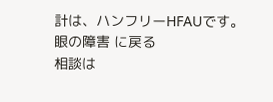計は、ハンフリーHFAUです。
眼の障害 に戻る
相談は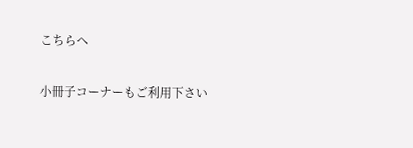こちらへ

小冊子コーナーもご利用下さい